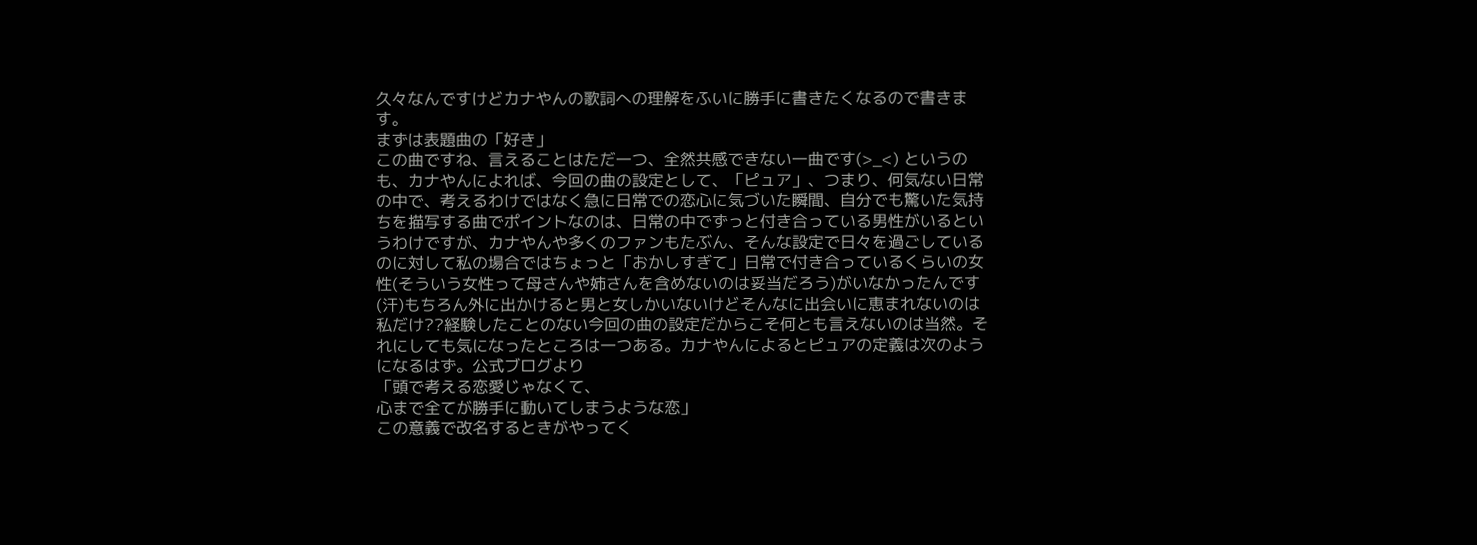久々なんですけどカナやんの歌詞への理解をふいに勝手に書きたくなるので書きます。
まずは表題曲の「好き」
この曲ですね、言えることはただ一つ、全然共感できない一曲です(>_<) というのも、カナやんによれば、今回の曲の設定として、「ピュア」、つまり、何気ない日常の中で、考えるわけではなく急に日常での恋心に気づいた瞬間、自分でも驚いた気持ちを描写する曲でポイントなのは、日常の中でずっと付き合っている男性がいるというわけですが、カナやんや多くのファンもたぶん、そんな設定で日々を過ごしているのに対して私の場合ではちょっと「おかしすぎて」日常で付き合っているくらいの女性(そういう女性って母さんや姉さんを含めないのは妥当だろう)がいなかったんです(汗)もちろん外に出かけると男と女しかいないけどそんなに出会いに恵まれないのは私だけ??経験したことのない今回の曲の設定だからこそ何とも言えないのは当然。それにしても気になったところは一つある。カナやんによるとピュアの定義は次のようになるはず。公式ブログより
「頭で考える恋愛じゃなくて、
心まで全てが勝手に動いてしまうような恋」
この意義で改名するときがやってく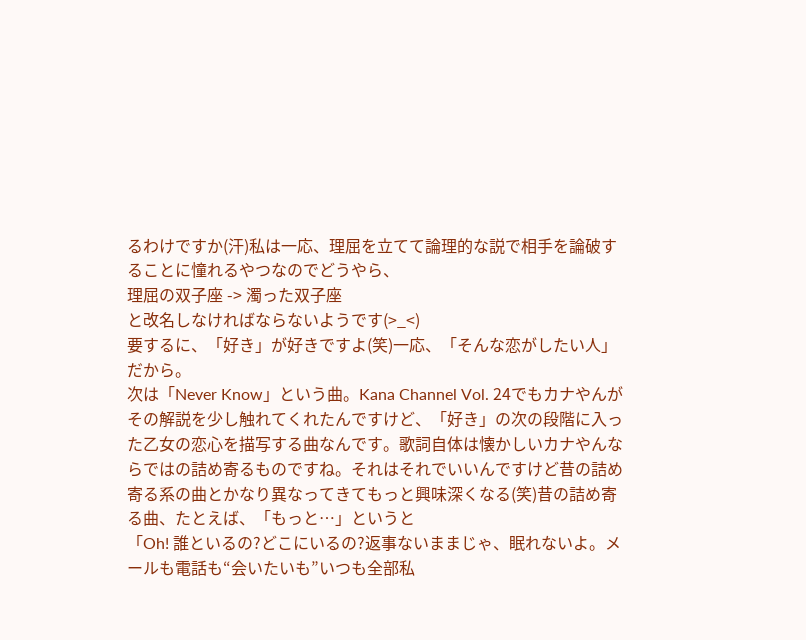るわけですか(汗)私は一応、理屈を立てて論理的な説で相手を論破することに憧れるやつなのでどうやら、
理屈の双子座 -> 濁った双子座
と改名しなければならないようです(>_<)
要するに、「好き」が好きですよ(笑)一応、「そんな恋がしたい人」だから。
次は「Never Know」という曲。Kana Channel Vol. 24でもカナやんがその解説を少し触れてくれたんですけど、「好き」の次の段階に入った乙女の恋心を描写する曲なんです。歌詞自体は懐かしいカナやんならではの詰め寄るものですね。それはそれでいいんですけど昔の詰め寄る系の曲とかなり異なってきてもっと興味深くなる(笑)昔の詰め寄る曲、たとえば、「もっと…」というと
「Oh! 誰といるの?どこにいるの?返事ないままじゃ、眠れないよ。メールも電話も“会いたいも”いつも全部私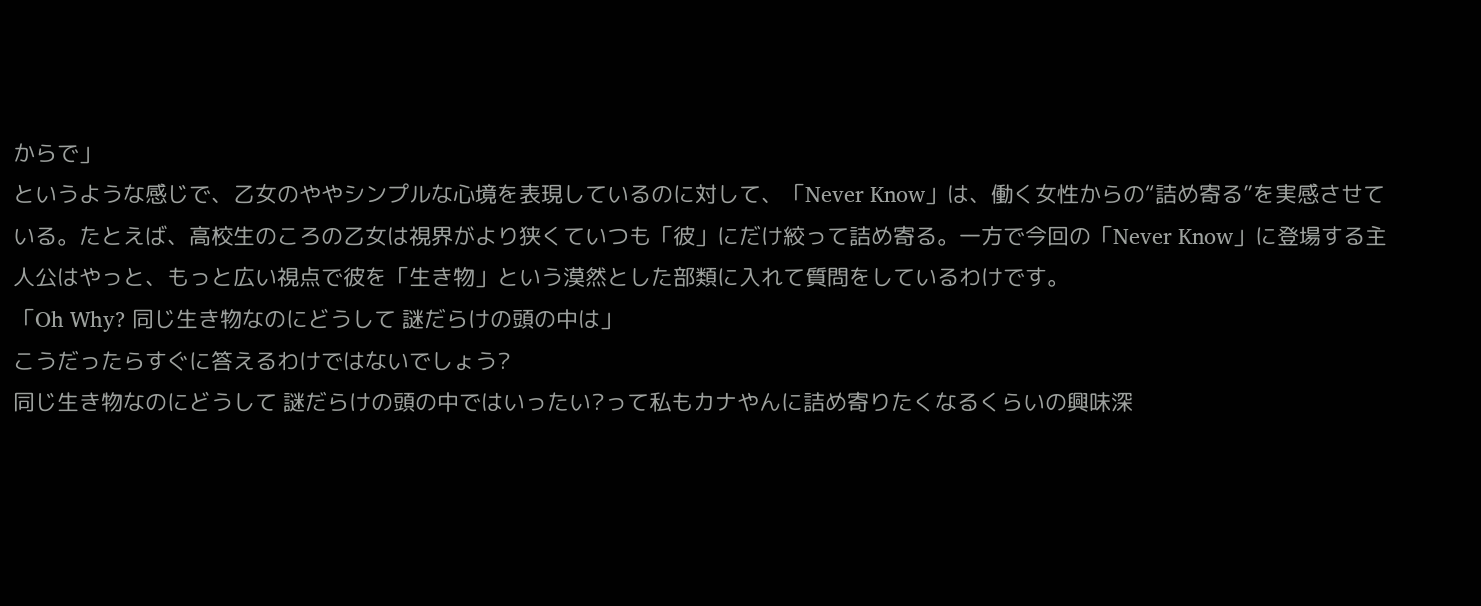からで」
というような感じで、乙女のややシンプルな心境を表現しているのに対して、「Never Know」は、働く女性からの“詰め寄る”を実感させている。たとえば、高校生のころの乙女は視界がより狭くていつも「彼」にだけ絞って詰め寄る。一方で今回の「Never Know」に登場する主人公はやっと、もっと広い視点で彼を「生き物」という漠然とした部類に入れて質問をしているわけです。
「Oh Why? 同じ生き物なのにどうして 謎だらけの頭の中は」
こうだったらすぐに答えるわけではないでしょう?
同じ生き物なのにどうして 謎だらけの頭の中ではいったい?って私もカナやんに詰め寄りたくなるくらいの興味深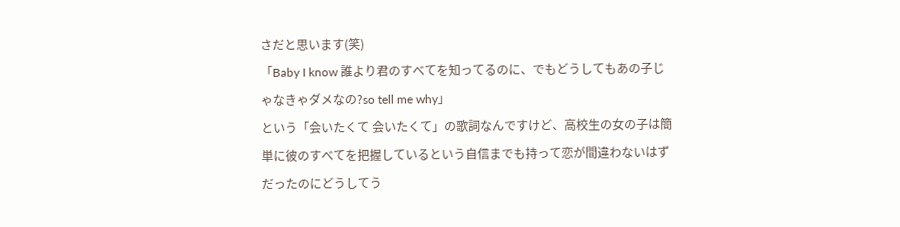さだと思います(笑)
「Baby I know 誰より君のすべてを知ってるのに、でもどうしてもあの子じゃなきゃダメなの?so tell me why」
という「会いたくて 会いたくて」の歌詞なんですけど、高校生の女の子は簡単に彼のすべてを把握しているという自信までも持って恋が間違わないはずだったのにどうしてう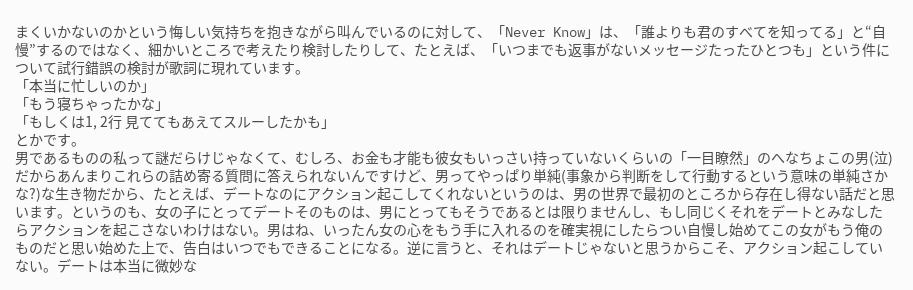まくいかないのかという悔しい気持ちを抱きながら叫んでいるのに対して、「Never Know」は、「誰よりも君のすべてを知ってる」と“自慢”するのではなく、細かいところで考えたり検討したりして、たとえば、「いつまでも返事がないメッセージたったひとつも」という件について試行錯誤の検討が歌詞に現れています。
「本当に忙しいのか」
「もう寝ちゃったかな」
「もしくは1, 2行 見ててもあえてスルーしたかも」
とかです。
男であるものの私って謎だらけじゃなくて、むしろ、お金も才能も彼女もいっさい持っていないくらいの「一目瞭然」のへなちょこの男(泣)だからあんまりこれらの詰め寄る質問に答えられないんですけど、男ってやっぱり単純(事象から判断をして行動するという意味の単純さかな?)な生き物だから、たとえば、デートなのにアクション起こしてくれないというのは、男の世界で最初のところから存在し得ない話だと思います。というのも、女の子にとってデートそのものは、男にとってもそうであるとは限りませんし、もし同じくそれをデートとみなしたらアクションを起こさないわけはない。男はね、いったん女の心をもう手に入れるのを確実視にしたらつい自慢し始めてこの女がもう俺のものだと思い始めた上で、告白はいつでもできることになる。逆に言うと、それはデートじゃないと思うからこそ、アクション起こしていない。デートは本当に微妙な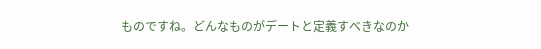ものですね。どんなものがデートと定義すべきなのか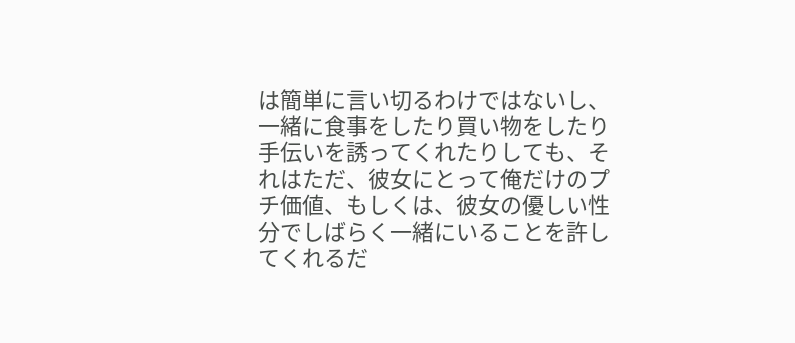は簡単に言い切るわけではないし、一緒に食事をしたり買い物をしたり手伝いを誘ってくれたりしても、それはただ、彼女にとって俺だけのプチ価値、もしくは、彼女の優しい性分でしばらく一緒にいることを許してくれるだ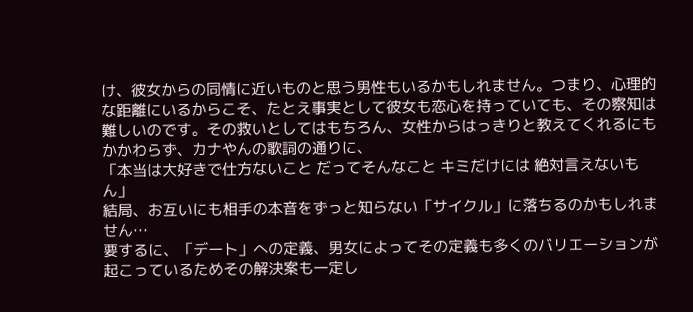け、彼女からの同情に近いものと思う男性もいるかもしれません。つまり、心理的な距離にいるからこそ、たとえ事実として彼女も恋心を持っていても、その察知は難しいのです。その救いとしてはもちろん、女性からはっきりと教えてくれるにもかかわらず、カナやんの歌詞の通りに、
「本当は大好きで仕方ないこと だってそんなこと キミだけには 絶対言えないもん」
結局、お互いにも相手の本音をずっと知らない「サイクル」に落ちるのかもしれません…
要するに、「デート」への定義、男女によってその定義も多くのバリエーションが起こっているためその解決案も一定し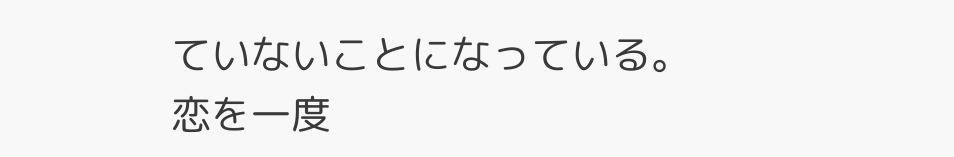ていないことになっている。
恋を一度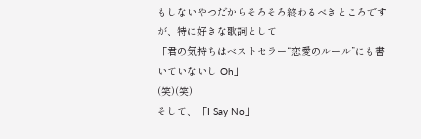もしないやつだからそろそろ終わるべきところですが、特に好きな歌詞として
「君の気持ちはベストセラー“恋愛のルール”にも書いていないし Oh」
(笑)(笑)
そして、「I Say No」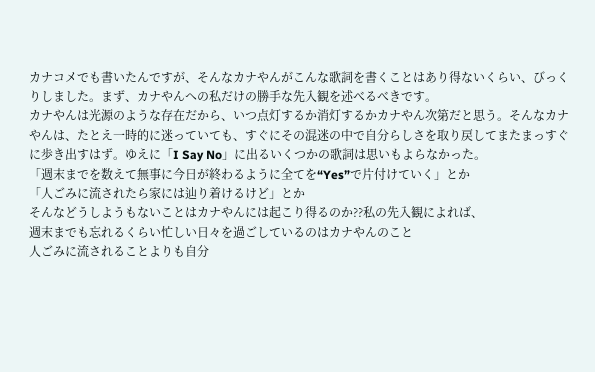カナコメでも書いたんですが、そんなカナやんがこんな歌詞を書くことはあり得ないくらい、びっくりしました。まず、カナやんへの私だけの勝手な先入観を述べるべきです。
カナやんは光源のような存在だから、いつ点灯するか消灯するかカナやん次第だと思う。そんなカナやんは、たとえ一時的に迷っていても、すぐにその混迷の中で自分らしさを取り戻してまたまっすぐに歩き出すはず。ゆえに「I Say No」に出るいくつかの歌詞は思いもよらなかった。
「週末までを数えて無事に今日が終わるように全てを“Yes”で片付けていく」とか
「人ごみに流されたら家には辿り着けるけど」とか
そんなどうしようもないことはカナやんには起こり得るのか??私の先入観によれば、
週末までも忘れるくらい忙しい日々を過ごしているのはカナやんのこと
人ごみに流されることよりも自分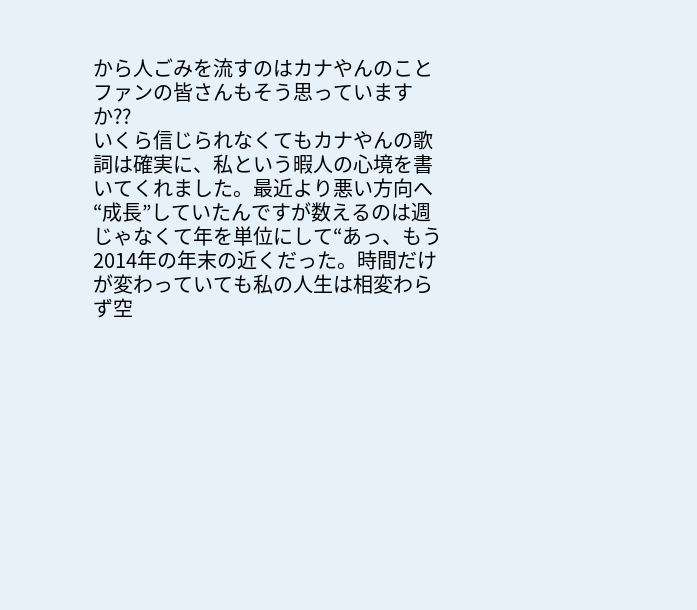から人ごみを流すのはカナやんのこと
ファンの皆さんもそう思っていますか??
いくら信じられなくてもカナやんの歌詞は確実に、私という暇人の心境を書いてくれました。最近より悪い方向へ“成長”していたんですが数えるのは週じゃなくて年を単位にして“あっ、もう2014年の年末の近くだった。時間だけが変わっていても私の人生は相変わらず空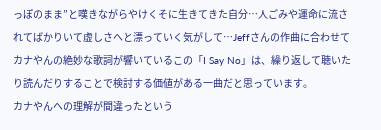っぽのまま”と嘆きながらやけくそに生きてきた自分…人ごみや運命に流されてばかりいて虚しさへと漂っていく気がして…Jeffさんの作曲に合わせてカナやんの絶妙な歌詞が響いているこの「I Say No」は、繰り返して聴いたり読んだりすることで検討する価値がある一曲だと思っています。
カナやんへの理解が間違ったという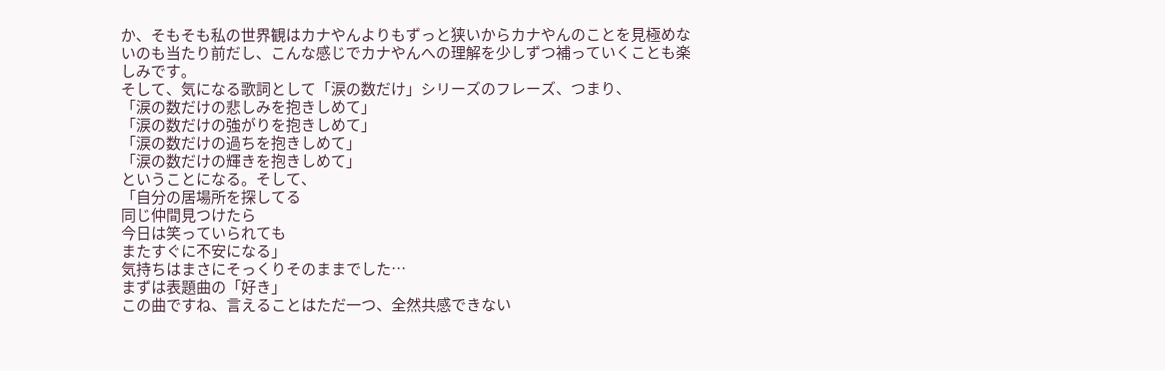か、そもそも私の世界観はカナやんよりもずっと狭いからカナやんのことを見極めないのも当たり前だし、こんな感じでカナやんへの理解を少しずつ補っていくことも楽しみです。
そして、気になる歌詞として「涙の数だけ」シリーズのフレーズ、つまり、
「涙の数だけの悲しみを抱きしめて」
「涙の数だけの強がりを抱きしめて」
「涙の数だけの過ちを抱きしめて」
「涙の数だけの輝きを抱きしめて」
ということになる。そして、
「自分の居場所を探してる
同じ仲間見つけたら
今日は笑っていられても
またすぐに不安になる」
気持ちはまさにそっくりそのままでした…
まずは表題曲の「好き」
この曲ですね、言えることはただ一つ、全然共感できない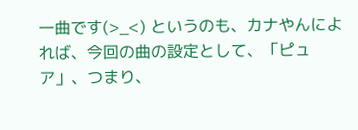一曲です(>_<) というのも、カナやんによれば、今回の曲の設定として、「ピュア」、つまり、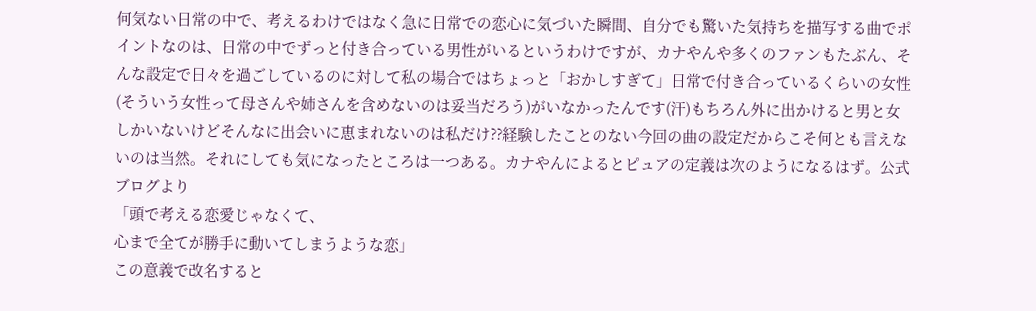何気ない日常の中で、考えるわけではなく急に日常での恋心に気づいた瞬間、自分でも驚いた気持ちを描写する曲でポイントなのは、日常の中でずっと付き合っている男性がいるというわけですが、カナやんや多くのファンもたぶん、そんな設定で日々を過ごしているのに対して私の場合ではちょっと「おかしすぎて」日常で付き合っているくらいの女性(そういう女性って母さんや姉さんを含めないのは妥当だろう)がいなかったんです(汗)もちろん外に出かけると男と女しかいないけどそんなに出会いに恵まれないのは私だけ??経験したことのない今回の曲の設定だからこそ何とも言えないのは当然。それにしても気になったところは一つある。カナやんによるとピュアの定義は次のようになるはず。公式ブログより
「頭で考える恋愛じゃなくて、
心まで全てが勝手に動いてしまうような恋」
この意義で改名すると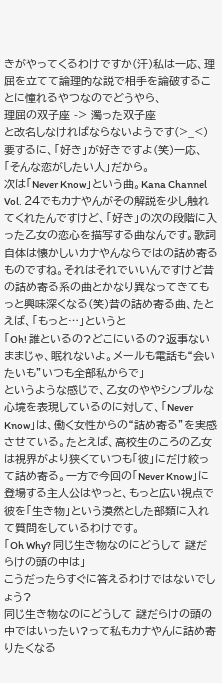きがやってくるわけですか(汗)私は一応、理屈を立てて論理的な説で相手を論破することに憧れるやつなのでどうやら、
理屈の双子座 -> 濁った双子座
と改名しなければならないようです(>_<)
要するに、「好き」が好きですよ(笑)一応、「そんな恋がしたい人」だから。
次は「Never Know」という曲。Kana Channel Vol. 24でもカナやんがその解説を少し触れてくれたんですけど、「好き」の次の段階に入った乙女の恋心を描写する曲なんです。歌詞自体は懐かしいカナやんならではの詰め寄るものですね。それはそれでいいんですけど昔の詰め寄る系の曲とかなり異なってきてもっと興味深くなる(笑)昔の詰め寄る曲、たとえば、「もっと…」というと
「Oh! 誰といるの?どこにいるの?返事ないままじゃ、眠れないよ。メールも電話も“会いたいも”いつも全部私からで」
というような感じで、乙女のややシンプルな心境を表現しているのに対して、「Never Know」は、働く女性からの“詰め寄る”を実感させている。たとえば、高校生のころの乙女は視界がより狭くていつも「彼」にだけ絞って詰め寄る。一方で今回の「Never Know」に登場する主人公はやっと、もっと広い視点で彼を「生き物」という漠然とした部類に入れて質問をしているわけです。
「Oh Why? 同じ生き物なのにどうして 謎だらけの頭の中は」
こうだったらすぐに答えるわけではないでしょう?
同じ生き物なのにどうして 謎だらけの頭の中ではいったい?って私もカナやんに詰め寄りたくなる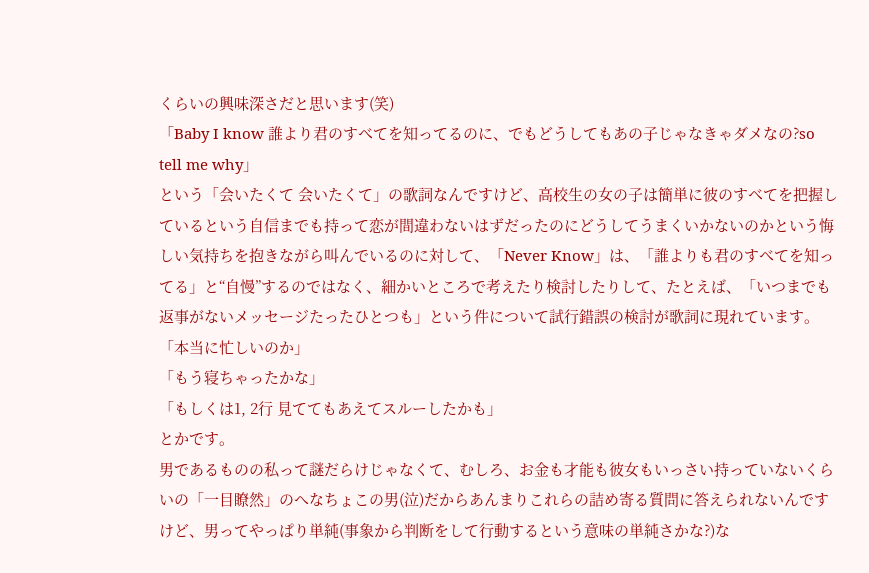くらいの興味深さだと思います(笑)
「Baby I know 誰より君のすべてを知ってるのに、でもどうしてもあの子じゃなきゃダメなの?so tell me why」
という「会いたくて 会いたくて」の歌詞なんですけど、高校生の女の子は簡単に彼のすべてを把握しているという自信までも持って恋が間違わないはずだったのにどうしてうまくいかないのかという悔しい気持ちを抱きながら叫んでいるのに対して、「Never Know」は、「誰よりも君のすべてを知ってる」と“自慢”するのではなく、細かいところで考えたり検討したりして、たとえば、「いつまでも返事がないメッセージたったひとつも」という件について試行錯誤の検討が歌詞に現れています。
「本当に忙しいのか」
「もう寝ちゃったかな」
「もしくは1, 2行 見ててもあえてスルーしたかも」
とかです。
男であるものの私って謎だらけじゃなくて、むしろ、お金も才能も彼女もいっさい持っていないくらいの「一目瞭然」のへなちょこの男(泣)だからあんまりこれらの詰め寄る質問に答えられないんですけど、男ってやっぱり単純(事象から判断をして行動するという意味の単純さかな?)な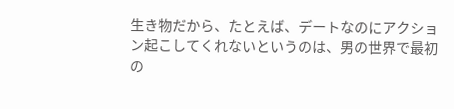生き物だから、たとえば、デートなのにアクション起こしてくれないというのは、男の世界で最初の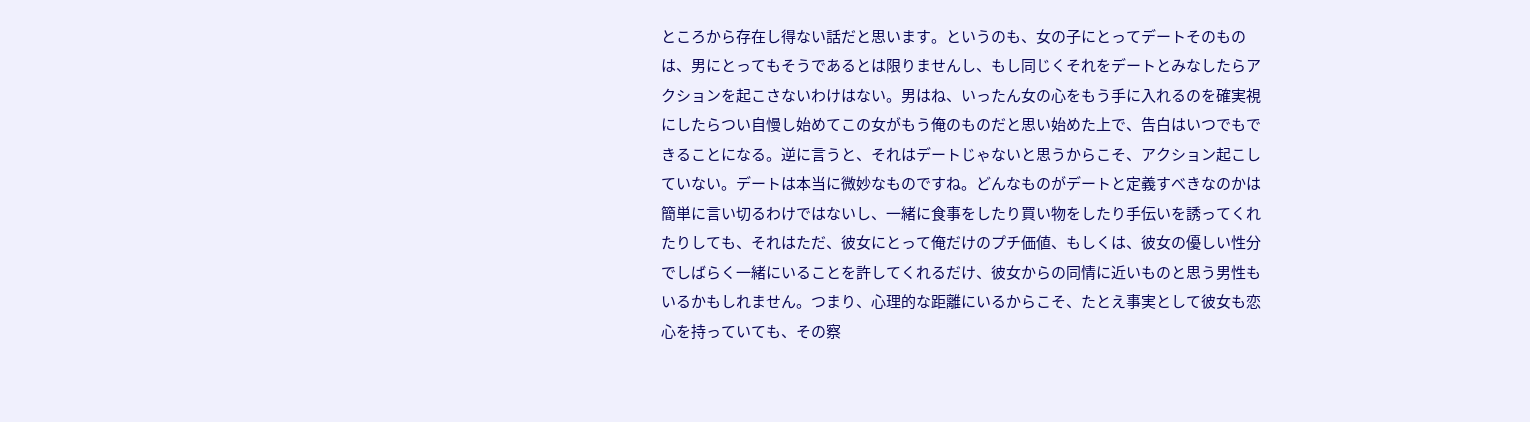ところから存在し得ない話だと思います。というのも、女の子にとってデートそのものは、男にとってもそうであるとは限りませんし、もし同じくそれをデートとみなしたらアクションを起こさないわけはない。男はね、いったん女の心をもう手に入れるのを確実視にしたらつい自慢し始めてこの女がもう俺のものだと思い始めた上で、告白はいつでもできることになる。逆に言うと、それはデートじゃないと思うからこそ、アクション起こしていない。デートは本当に微妙なものですね。どんなものがデートと定義すべきなのかは簡単に言い切るわけではないし、一緒に食事をしたり買い物をしたり手伝いを誘ってくれたりしても、それはただ、彼女にとって俺だけのプチ価値、もしくは、彼女の優しい性分でしばらく一緒にいることを許してくれるだけ、彼女からの同情に近いものと思う男性もいるかもしれません。つまり、心理的な距離にいるからこそ、たとえ事実として彼女も恋心を持っていても、その察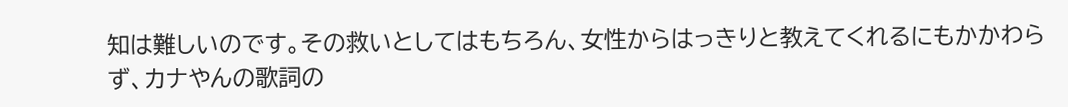知は難しいのです。その救いとしてはもちろん、女性からはっきりと教えてくれるにもかかわらず、カナやんの歌詞の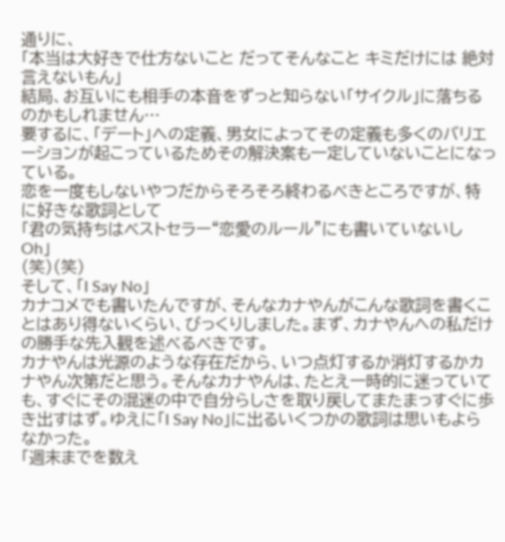通りに、
「本当は大好きで仕方ないこと だってそんなこと キミだけには 絶対言えないもん」
結局、お互いにも相手の本音をずっと知らない「サイクル」に落ちるのかもしれません…
要するに、「デート」への定義、男女によってその定義も多くのバリエーションが起こっているためその解決案も一定していないことになっている。
恋を一度もしないやつだからそろそろ終わるべきところですが、特に好きな歌詞として
「君の気持ちはベストセラー“恋愛のルール”にも書いていないし Oh」
(笑)(笑)
そして、「I Say No」
カナコメでも書いたんですが、そんなカナやんがこんな歌詞を書くことはあり得ないくらい、びっくりしました。まず、カナやんへの私だけの勝手な先入観を述べるべきです。
カナやんは光源のような存在だから、いつ点灯するか消灯するかカナやん次第だと思う。そんなカナやんは、たとえ一時的に迷っていても、すぐにその混迷の中で自分らしさを取り戻してまたまっすぐに歩き出すはず。ゆえに「I Say No」に出るいくつかの歌詞は思いもよらなかった。
「週末までを数え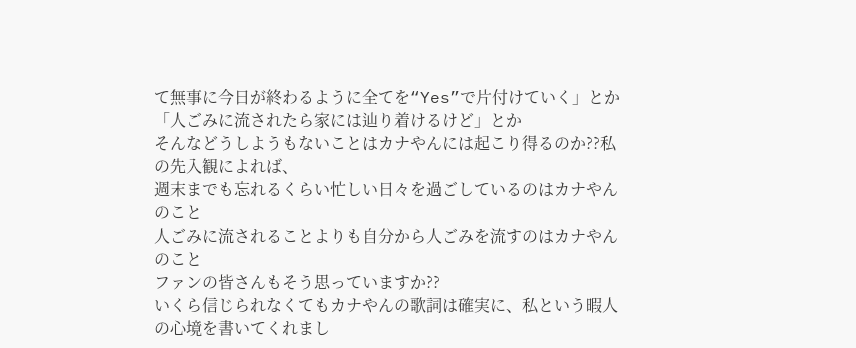て無事に今日が終わるように全てを“Yes”で片付けていく」とか
「人ごみに流されたら家には辿り着けるけど」とか
そんなどうしようもないことはカナやんには起こり得るのか??私の先入観によれば、
週末までも忘れるくらい忙しい日々を過ごしているのはカナやんのこと
人ごみに流されることよりも自分から人ごみを流すのはカナやんのこと
ファンの皆さんもそう思っていますか??
いくら信じられなくてもカナやんの歌詞は確実に、私という暇人の心境を書いてくれまし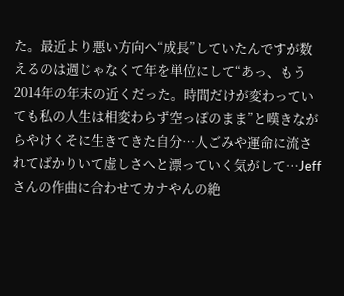た。最近より悪い方向へ“成長”していたんですが数えるのは週じゃなくて年を単位にして“あっ、もう2014年の年末の近くだった。時間だけが変わっていても私の人生は相変わらず空っぽのまま”と嘆きながらやけくそに生きてきた自分…人ごみや運命に流されてばかりいて虚しさへと漂っていく気がして…Jeffさんの作曲に合わせてカナやんの絶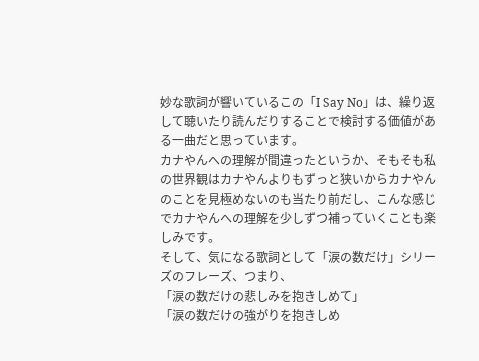妙な歌詞が響いているこの「I Say No」は、繰り返して聴いたり読んだりすることで検討する価値がある一曲だと思っています。
カナやんへの理解が間違ったというか、そもそも私の世界観はカナやんよりもずっと狭いからカナやんのことを見極めないのも当たり前だし、こんな感じでカナやんへの理解を少しずつ補っていくことも楽しみです。
そして、気になる歌詞として「涙の数だけ」シリーズのフレーズ、つまり、
「涙の数だけの悲しみを抱きしめて」
「涙の数だけの強がりを抱きしめ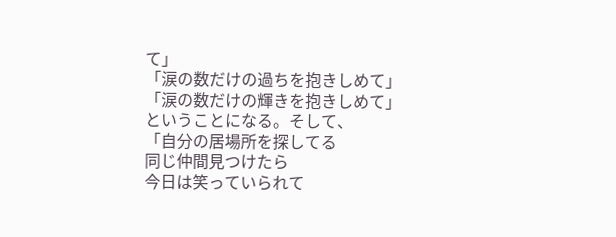て」
「涙の数だけの過ちを抱きしめて」
「涙の数だけの輝きを抱きしめて」
ということになる。そして、
「自分の居場所を探してる
同じ仲間見つけたら
今日は笑っていられて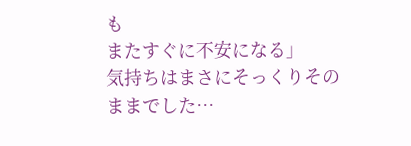も
またすぐに不安になる」
気持ちはまさにそっくりそのままでした…